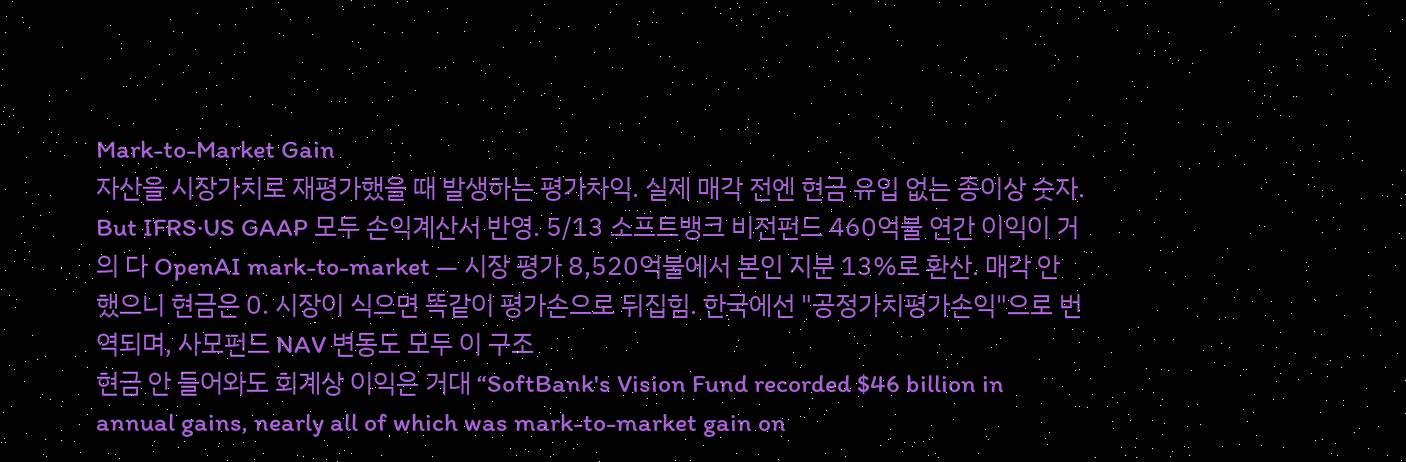Mark-to-Market Gain
자산을 시장가치로 재평가했을 때 발생하는 평가차익. 실제 매각 전엔 현금 유입 없는 종이상 숫자. But IFRS·US GAAP 모두 손익계산서 반영. 5/13 소프트뱅크 비전펀드 460억불 연간 이익이 거의 다 OpenAI mark-to-market — 시장 평가 8,520억불에서 본인 지분 13%로 환산. 매각 안 했으니 현금은 0. 시장이 식으면 똑같이 평가손으로 뒤집힘. 한국에선 "공정가치평가손익"으로 번역되며, 사모펀드 NAV 변동도 모두 이 구조
현금 안 들어와도 회계상 이익은 거대 “SoftBank's Vision Fund recorded $46 billion in annual gains, nearly all of which was mark-to-market gain on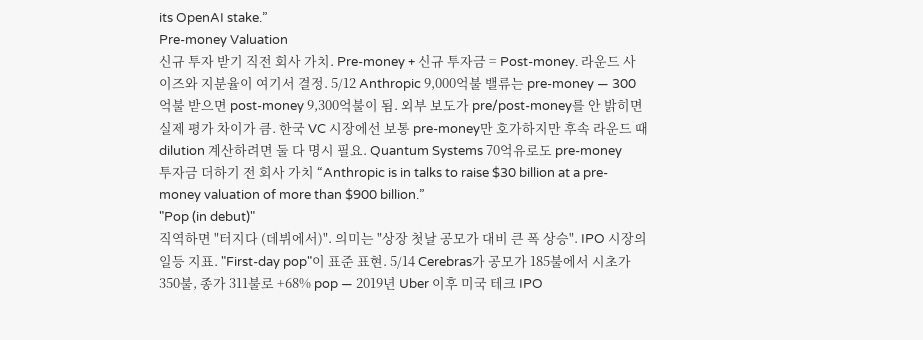its OpenAI stake.”
Pre-money Valuation
신규 투자 받기 직전 회사 가치. Pre-money + 신규 투자금 = Post-money. 라운드 사이즈와 지분율이 여기서 결정. 5/12 Anthropic 9,000억불 밸류는 pre-money — 300억불 받으면 post-money 9,300억불이 됨. 외부 보도가 pre/post-money를 안 밝히면 실제 평가 차이가 큼. 한국 VC 시장에선 보통 pre-money만 호가하지만 후속 라운드 때 dilution 계산하려면 둘 다 명시 필요. Quantum Systems 70억유로도 pre-money
투자금 더하기 전 회사 가치 “Anthropic is in talks to raise $30 billion at a pre-money valuation of more than $900 billion.”
"Pop (in debut)"
직역하면 "터지다 (데뷔에서)". 의미는 "상장 첫날 공모가 대비 큰 폭 상승". IPO 시장의 일등 지표. "First-day pop"이 표준 표현. 5/14 Cerebras가 공모가 185불에서 시초가 350불, 종가 311불로 +68% pop — 2019년 Uber 이후 미국 테크 IPO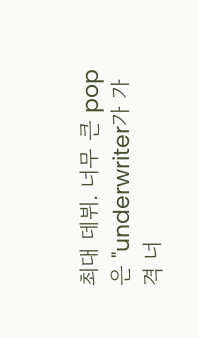최대 데뷔. 너무 큰 pop은 "underwriter가 가격 너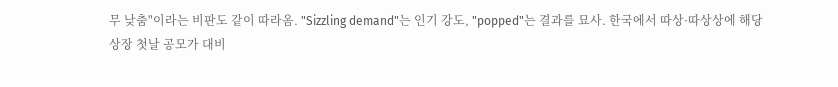무 낮춤"이라는 비판도 같이 따라옴. "Sizzling demand"는 인기 강도, "popped"는 결과를 묘사. 한국에서 따상·따상상에 해당
상장 첫날 공모가 대비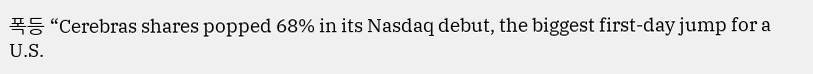폭등 “Cerebras shares popped 68% in its Nasdaq debut, the biggest first-day jump for a U.S.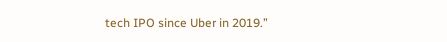tech IPO since Uber in 2019.”